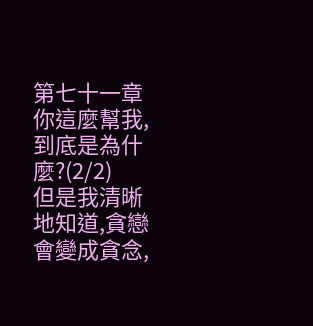第七十一章 你這麼幫我,到底是為什麼?(2/2)
但是我清晰地知道,貪戀會變成貪念,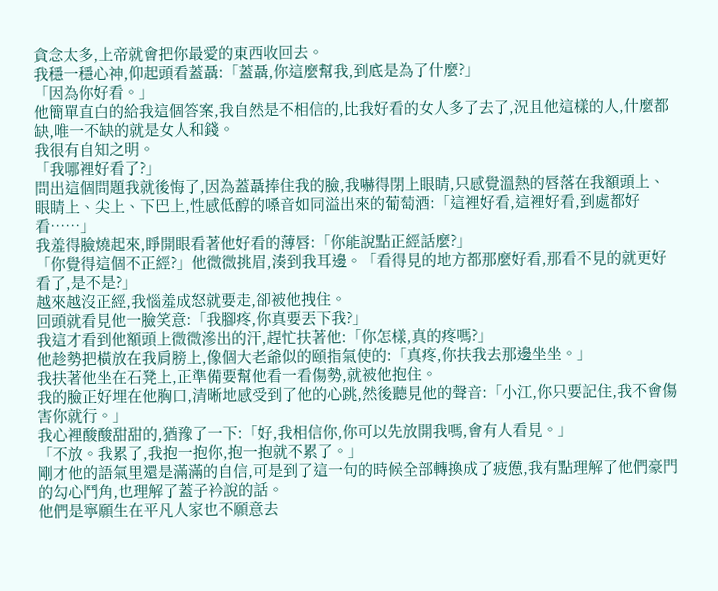貪念太多,上帝就會把你最愛的東西收回去。
我穩一穩心神,仰起頭看蓋聶:「蓋聶,你這麼幫我,到底是為了什麼?」
「因為你好看。」
他簡單直白的給我這個答案,我自然是不相信的,比我好看的女人多了去了,況且他這樣的人,什麼都缺,唯一不缺的就是女人和錢。
我很有自知之明。
「我哪裡好看了?」
問出這個問題我就後悔了,因為蓋聶捧住我的臉,我嚇得閉上眼睛,只感覺溫熱的唇落在我額頭上、眼睛上、尖上、下巴上,性感低醇的嗓音如同溢出來的葡萄酒:「這裡好看,這裡好看,到處都好看……」
我羞得臉燒起來,睜開眼看著他好看的薄唇:「你能說點正經話麼?」
「你覺得這個不正經?」他微微挑眉,湊到我耳邊。「看得見的地方都那麼好看,那看不見的就更好看了,是不是?」
越來越沒正經,我惱羞成怒就要走,卻被他拽住。
回頭就看見他一臉笑意:「我腳疼,你真要丟下我?」
我這才看到他額頭上微微滲出的汗,趕忙扶著他:「你怎樣,真的疼嗎?」
他趁勢把橫放在我肩膀上,像個大老爺似的頤指氣使的:「真疼,你扶我去那邊坐坐。」
我扶著他坐在石凳上,正準備要幫他看一看傷勢,就被他抱住。
我的臉正好埋在他胸口,清晰地感受到了他的心跳,然後聽見他的聲音:「小江,你只要記住,我不會傷害你就行。」
我心裡酸酸甜甜的,猶豫了一下:「好,我相信你,你可以先放開我嗎,會有人看見。」
「不放。我累了,我抱一抱你,抱一抱就不累了。」
剛才他的語氣里還是滿滿的自信,可是到了這一句的時候全部轉換成了疲憊,我有點理解了他們豪門的勾心鬥角,也理解了蓋子衿說的話。
他們是寧願生在平凡人家也不願意去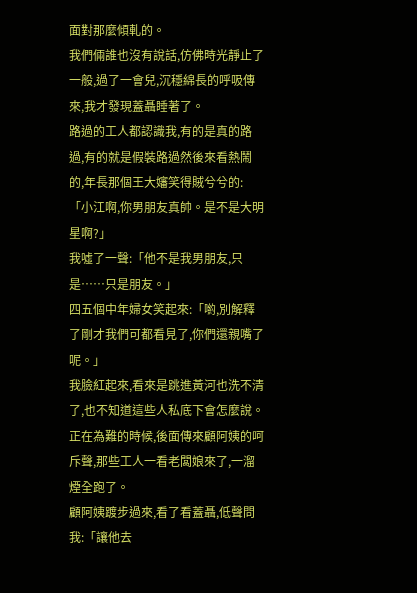面對那麼傾軋的。
我們倆誰也沒有說話,仿佛時光靜止了一般,過了一會兒,沉穩綿長的呼吸傳來,我才發現蓋聶睡著了。
路過的工人都認識我,有的是真的路過,有的就是假裝路過然後來看熱鬧的,年長那個王大嬸笑得賊兮兮的:「小江啊,你男朋友真帥。是不是大明星啊?」
我噓了一聲:「他不是我男朋友,只是……只是朋友。」
四五個中年婦女笑起來:「喲,別解釋了剛才我們可都看見了,你們還親嘴了呢。」
我臉紅起來,看來是跳進黃河也洗不清了,也不知道這些人私底下會怎麼說。
正在為難的時候,後面傳來顧阿姨的呵斥聲,那些工人一看老闆娘來了,一溜煙全跑了。
顧阿姨踱步過來,看了看蓋聶,低聲問我:「讓他去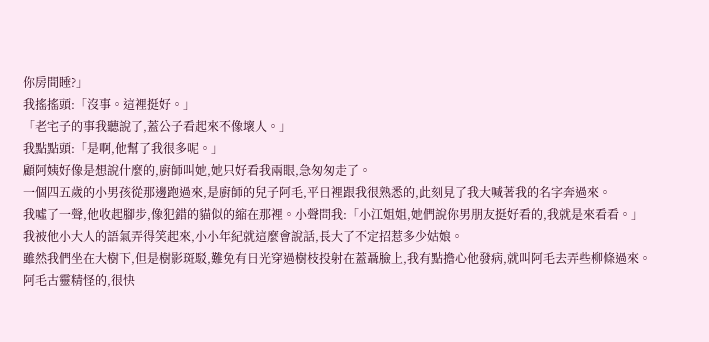你房間睡?」
我搖搖頭:「沒事。這裡挺好。」
「老宅子的事我聽說了,蓋公子看起來不像壞人。」
我點點頭:「是啊,他幫了我很多呢。」
顧阿姨好像是想說什麼的,廚師叫她,她只好看我兩眼,急匆匆走了。
一個四五歲的小男孩從那邊跑過來,是廚師的兒子阿毛,平日裡跟我很熟悉的,此刻見了我大喊著我的名字奔過來。
我噓了一聲,他收起腳步,像犯錯的貓似的縮在那裡。小聲問我:「小江姐姐,她們說你男朋友挺好看的,我就是來看看。」
我被他小大人的語氣弄得笑起來,小小年紀就這麼會說話,長大了不定招惹多少姑娘。
雖然我們坐在大樹下,但是樹影斑駁,難免有日光穿過樹枝投射在蓋聶臉上,我有點擔心他發病,就叫阿毛去弄些柳條過來。
阿毛古靈精怪的,很快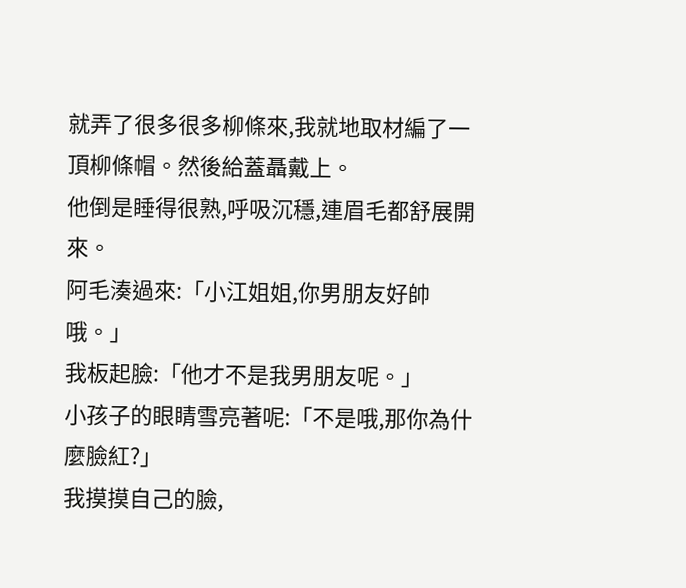就弄了很多很多柳條來,我就地取材編了一頂柳條帽。然後給蓋聶戴上。
他倒是睡得很熟,呼吸沉穩,連眉毛都舒展開來。
阿毛湊過來:「小江姐姐,你男朋友好帥哦。」
我板起臉:「他才不是我男朋友呢。」
小孩子的眼睛雪亮著呢:「不是哦,那你為什麼臉紅?」
我摸摸自己的臉,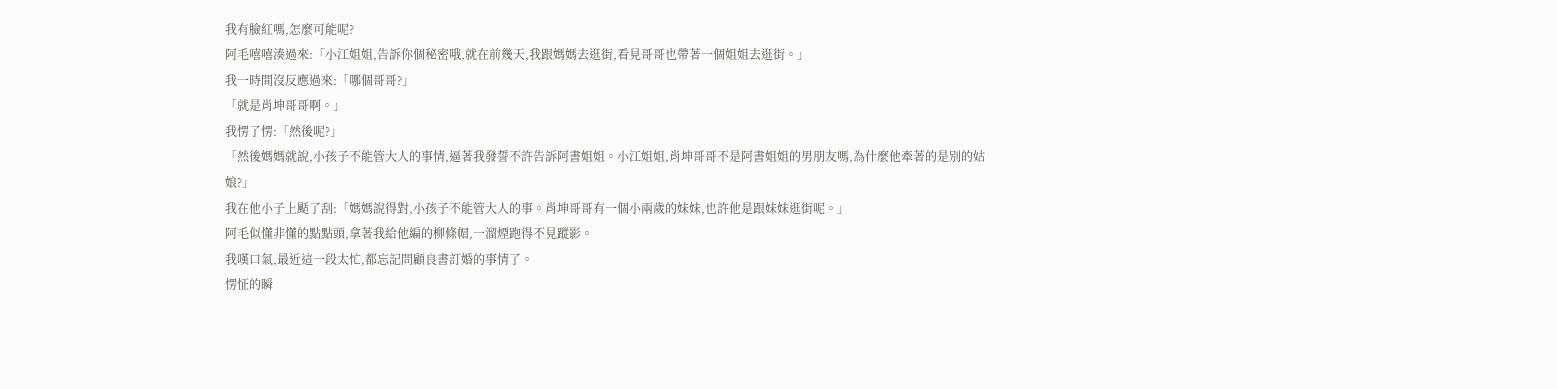我有臉紅嗎,怎麼可能呢?
阿毛嘻嘻湊過來:「小江姐姐,告訴你個秘密哦,就在前幾天,我跟媽媽去逛街,看見哥哥也帶著一個姐姐去逛街。」
我一時間沒反應過來:「哪個哥哥?」
「就是肖坤哥哥啊。」
我愣了愣:「然後呢?」
「然後媽媽就說,小孩子不能管大人的事情,逼著我發誓不許告訴阿書姐姐。小江姐姐,肖坤哥哥不是阿書姐姐的男朋友嗎,為什麼他牽著的是別的姑娘?」
我在他小子上颳了刮:「媽媽說得對,小孩子不能管大人的事。肖坤哥哥有一個小兩歲的妹妹,也許他是跟妹妹逛街呢。」
阿毛似懂非懂的點點頭,拿著我給他編的柳條帽,一溜煙跑得不見蹤影。
我嘆口氣,最近這一段太忙,都忘記問顧良書訂婚的事情了。
愣怔的瞬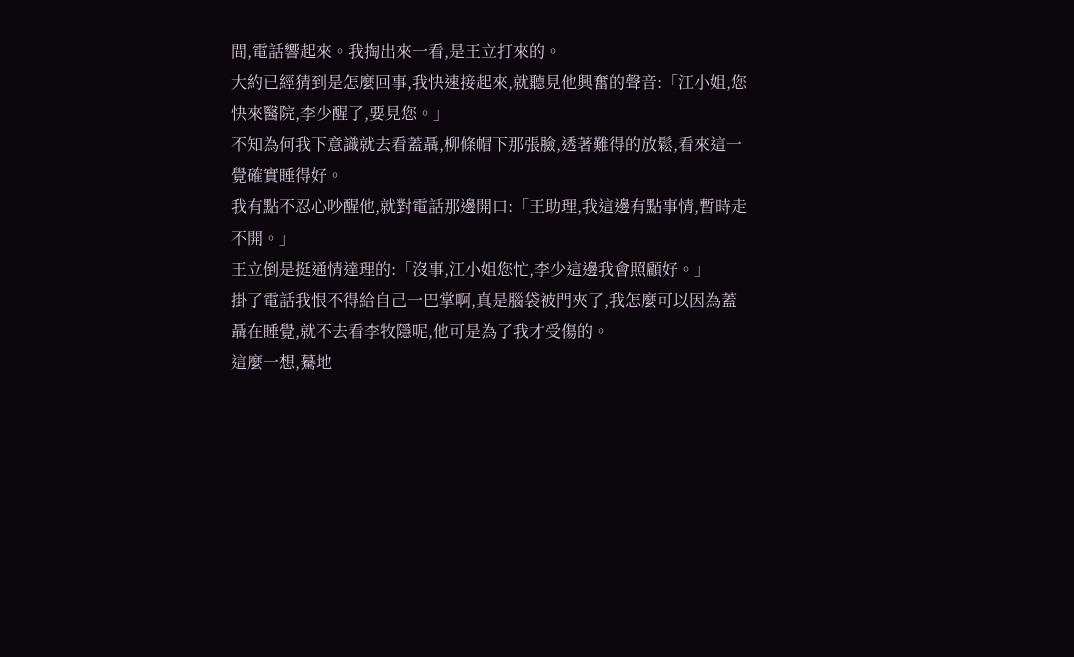間,電話響起來。我掏出來一看,是王立打來的。
大約已經猜到是怎麼回事,我快速接起來,就聽見他興奮的聲音:「江小姐,您快來醫院,李少醒了,要見您。」
不知為何我下意識就去看蓋聶,柳條帽下那張臉,透著難得的放鬆,看來這一覺確實睡得好。
我有點不忍心吵醒他,就對電話那邊開口:「王助理,我這邊有點事情,暫時走不開。」
王立倒是挺通情達理的:「沒事,江小姐您忙,李少這邊我會照顧好。」
掛了電話我恨不得給自己一巴掌啊,真是腦袋被門夾了,我怎麼可以因為蓋聶在睡覺,就不去看李牧隱呢,他可是為了我才受傷的。
這麼一想,驀地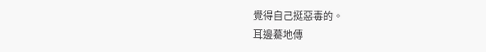覺得自己挺惡毒的。
耳邊驀地傳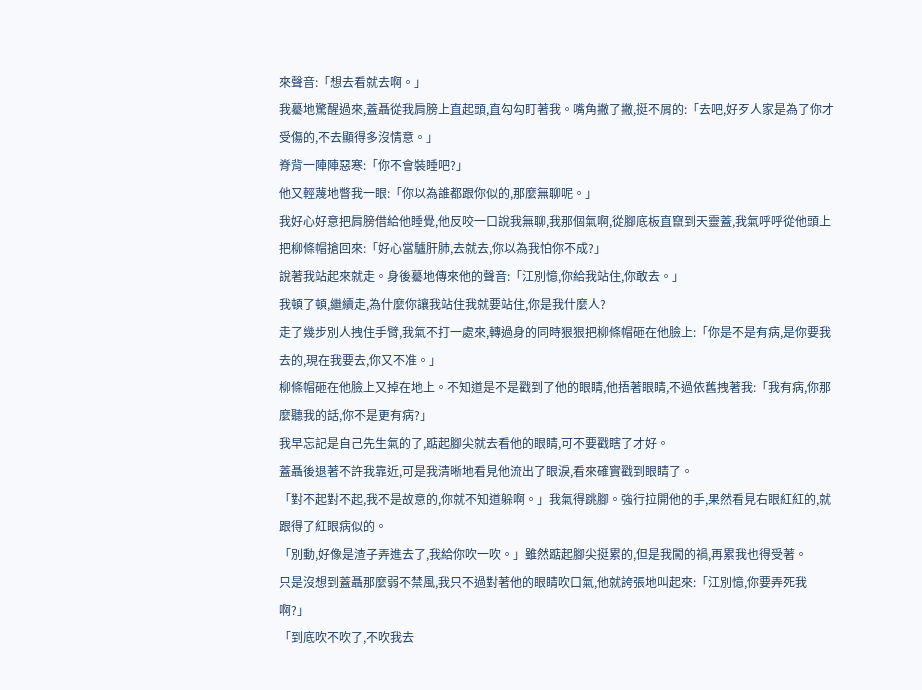來聲音:「想去看就去啊。」
我驀地驚醒過來,蓋聶從我肩膀上直起頭,直勾勾盯著我。嘴角撇了撇,挺不屑的:「去吧,好歹人家是為了你才受傷的,不去顯得多沒情意。」
脊背一陣陣惡寒:「你不會裝睡吧?」
他又輕蔑地瞥我一眼:「你以為誰都跟你似的,那麼無聊呢。」
我好心好意把肩膀借給他睡覺,他反咬一口說我無聊,我那個氣啊,從腳底板直竄到天靈蓋,我氣呼呼從他頭上把柳條帽搶回來:「好心當驢肝肺,去就去,你以為我怕你不成?」
說著我站起來就走。身後驀地傳來他的聲音:「江別憶,你給我站住,你敢去。」
我頓了頓,繼續走,為什麼你讓我站住我就要站住,你是我什麼人?
走了幾步別人拽住手臂,我氣不打一處來,轉過身的同時狠狠把柳條帽砸在他臉上:「你是不是有病,是你要我去的,現在我要去,你又不准。」
柳條帽砸在他臉上又掉在地上。不知道是不是戳到了他的眼睛,他捂著眼睛,不過依舊拽著我:「我有病,你那麼聽我的話,你不是更有病?」
我早忘記是自己先生氣的了,踮起腳尖就去看他的眼睛,可不要戳瞎了才好。
蓋聶後退著不許我靠近,可是我清晰地看見他流出了眼淚,看來確實戳到眼睛了。
「對不起對不起,我不是故意的,你就不知道躲啊。」我氣得跳腳。強行拉開他的手,果然看見右眼紅紅的,就跟得了紅眼病似的。
「別動,好像是渣子弄進去了,我給你吹一吹。」雖然踮起腳尖挺累的,但是我闖的禍,再累我也得受著。
只是沒想到蓋聶那麼弱不禁風,我只不過對著他的眼睛吹口氣,他就誇張地叫起來:「江別憶,你要弄死我啊?」
「到底吹不吹了,不吹我去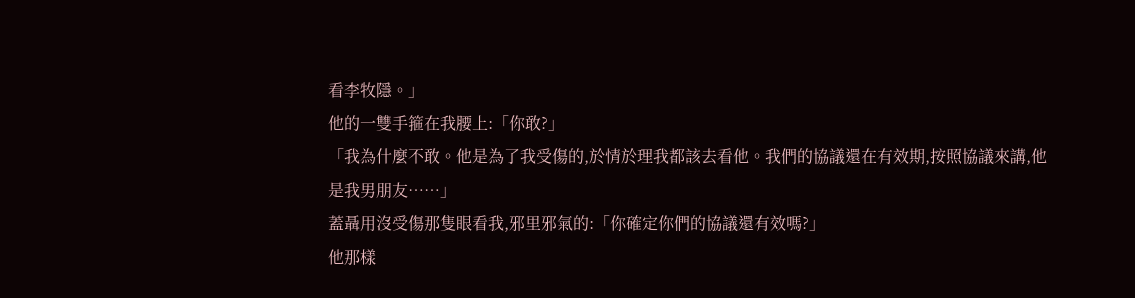看李牧隱。」
他的一雙手箍在我腰上:「你敢?」
「我為什麼不敢。他是為了我受傷的,於情於理我都該去看他。我們的協議還在有效期,按照協議來講,他是我男朋友……」
蓋聶用沒受傷那隻眼看我,邪里邪氣的:「你確定你們的協議還有效嗎?」
他那樣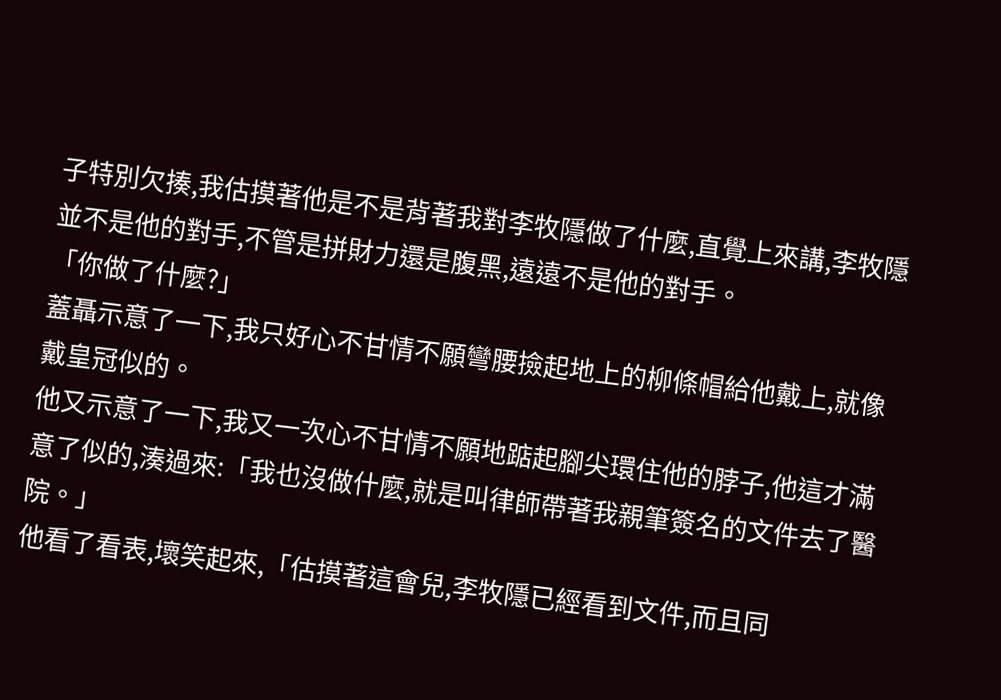子特別欠揍,我估摸著他是不是背著我對李牧隱做了什麼,直覺上來講,李牧隱並不是他的對手,不管是拼財力還是腹黑,遠遠不是他的對手。
「你做了什麼?」
蓋聶示意了一下,我只好心不甘情不願彎腰撿起地上的柳條帽給他戴上,就像戴皇冠似的。
他又示意了一下,我又一次心不甘情不願地踮起腳尖環住他的脖子,他這才滿意了似的,湊過來:「我也沒做什麼,就是叫律師帶著我親筆簽名的文件去了醫院。」
他看了看表,壞笑起來,「估摸著這會兒,李牧隱已經看到文件,而且同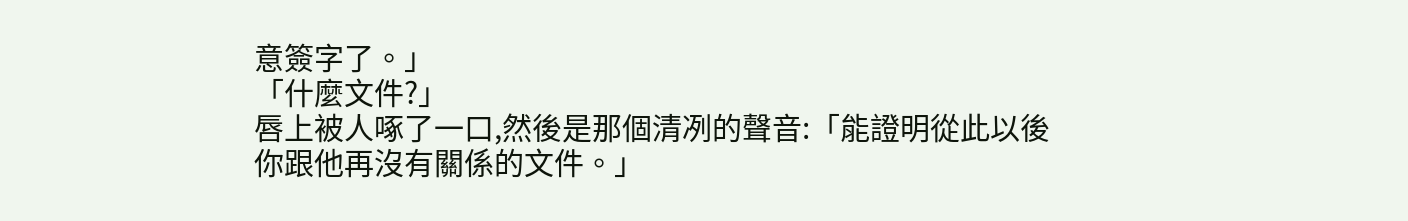意簽字了。」
「什麼文件?」
唇上被人啄了一口,然後是那個清冽的聲音:「能證明從此以後你跟他再沒有關係的文件。」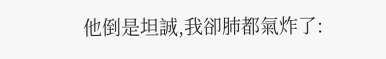他倒是坦誠,我卻肺都氣炸了: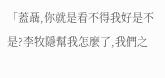「蓋聶,你就是看不得我好是不是?李牧隱幫我怎麼了,我們之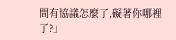間有協議怎麼了,礙著你哪裡了?」